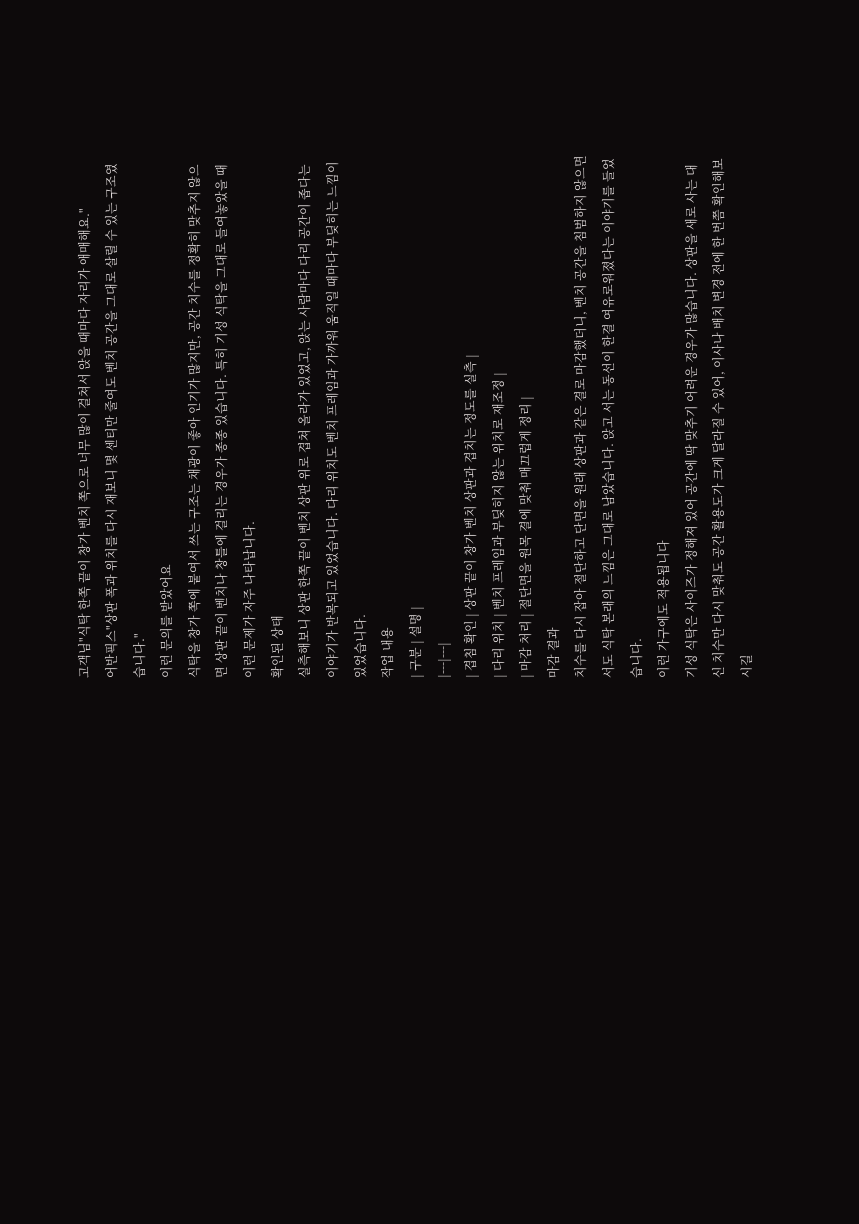고객님"식탁 한쪽 끝이 창가 벤치 쪽으로 너무 많이 걸쳐서 앉을 때마다 자리가 애매해요."
어반픽스"상판 폭과 위치를 다시 재보니 몇 센티만 줄여도 벤치 공간을 그대로 살릴 수 있는 구조였습니다."
이런 문의를 받았어요
식탁을 창가 쪽에 붙여서 쓰는 구조는 채광이 좋아 인기가 많지만, 공간 치수를 정확히 맞추지 않으면 상판 끝이 벤치나 창틀에 걸리는 경우가 종종 있습니다. 특히 기성 식탁을 그대로 들여놓았을 때 이런 문제가 자주 나타납니다.
확인된 상태
실측해보니 상판 한쪽 끝이 벤치 상판 위로 겹쳐 올라가 있었고, 앉는 사람마다 다리 공간이 좁다는 이야기가 반복되고 있었습니다. 다리 위치도 벤치 프레임과 가까워 움직일 때마다 부딪히는 느낌이 있었습니다.
작업 내용
| 구분 | 설명 |
|---|---|
| 겹침 확인 | 상판 끝이 창가 벤치 상판과 겹치는 정도를 실측 |
| 다리 위치 | 벤치 프레임과 부딪히지 않는 위치로 재조정 |
| 마감 처리 | 절단면을 원목 결에 맞춰 매끄럽게 정리 |
마감 결과
치수를 다시 잡아 절단하고 단면을 원래 상판과 같은 결로 마감했더니, 벤치 공간을 침범하지 않으면서도 식탁 본래의 느낌은 그대로 남았습니다. 앉고 서는 동선이 한결 여유로워졌다는 이야기를 들었습니다.
이런 가구에도 적용됩니다
기성 식탁은 사이즈가 정해져 있어 공간에 딱 맞추기 어려운 경우가 많습니다. 상판을 새로 사는 대신 치수만 다시 맞춰도 공간 활용도가 크게 달라질 수 있어, 이사나 배치 변경 전에 한 번쯤 확인해보시길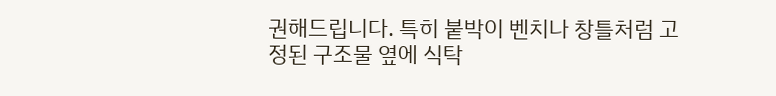권해드립니다. 특히 붙박이 벤치나 창틀처럼 고정된 구조물 옆에 식탁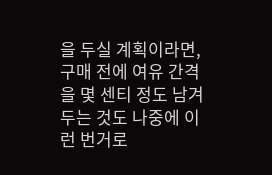을 두실 계획이라면, 구매 전에 여유 간격을 몇 센티 정도 남겨두는 것도 나중에 이런 번거로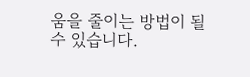움을 줄이는 방법이 될 수 있습니다.